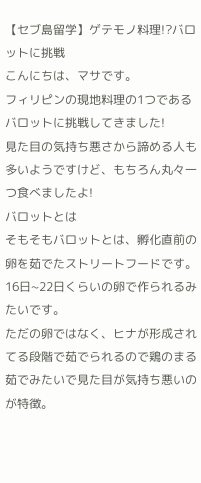【セブ島留学】ゲテモノ料理!?バロットに挑戦
こんにちは、マサです。
フィリピンの現地料理の1つであるバロットに挑戦してきました!
見た目の気持ち悪さから諦める人も多いようですけど、もちろん丸々一つ食べましたよ!
バロットとは
そもそもバロットとは、孵化直前の卵を茹でたストリートフードです。
16日~22日くらいの卵で作られるみたいです。
ただの卵ではなく、ヒナが形成されてる段階で茹でられるので鶏のまる茹でみたいで見た目が気持ち悪いのが特徴。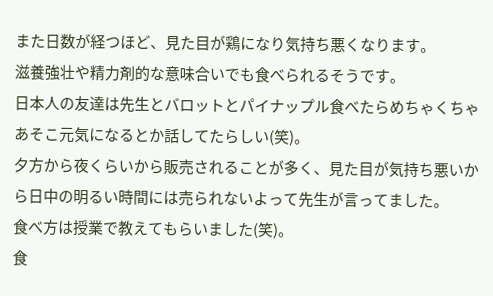また日数が経つほど、見た目が鶏になり気持ち悪くなります。
滋養強壮や精力剤的な意味合いでも食べられるそうです。
日本人の友達は先生とバロットとパイナップル食べたらめちゃくちゃあそこ元気になるとか話してたらしい(笑)。
夕方から夜くらいから販売されることが多く、見た目が気持ち悪いから日中の明るい時間には売られないよって先生が言ってました。
食べ方は授業で教えてもらいました(笑)。
食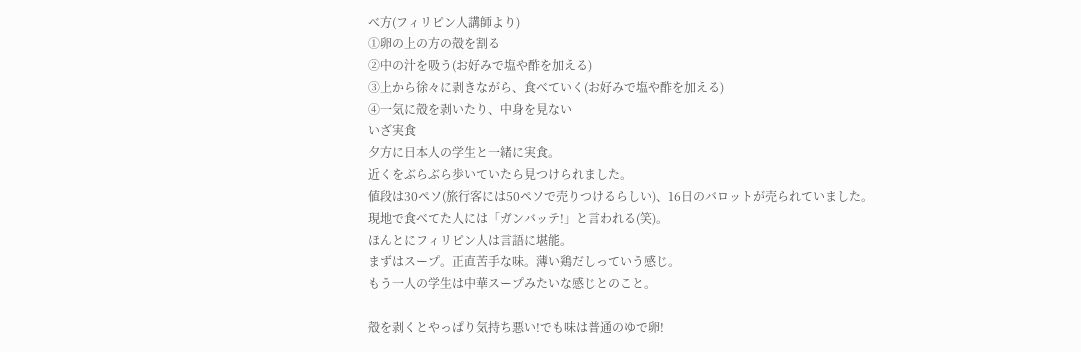べ方(フィリピン人講師より)
①卵の上の方の殻を割る
②中の汁を吸う(お好みで塩や酢を加える)
③上から徐々に剥きながら、食べていく(お好みで塩や酢を加える)
④一気に殻を剥いたり、中身を見ない
いざ実食
夕方に日本人の学生と一緒に実食。
近くをぶらぶら歩いていたら見つけられました。
値段は30ペソ(旅行客には50ペソで売りつけるらしい)、16日のバロットが売られていました。
現地で食べてた人には「ガンバッテ!」と言われる(笑)。
ほんとにフィリピン人は言語に堪能。
まずはスープ。正直苦手な味。薄い鶏だしっていう感じ。
もう一人の学生は中華スープみたいな感じとのこと。

殻を剥くとやっぱり気持ち悪い!でも味は普通のゆで卵!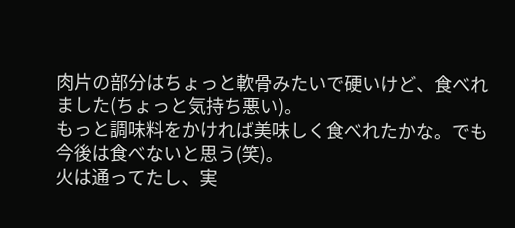肉片の部分はちょっと軟骨みたいで硬いけど、食べれました(ちょっと気持ち悪い)。
もっと調味料をかければ美味しく食べれたかな。でも今後は食べないと思う(笑)。
火は通ってたし、実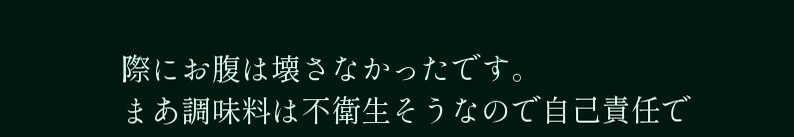際にお腹は壊さなかったです。
まあ調味料は不衛生そうなので自己責任で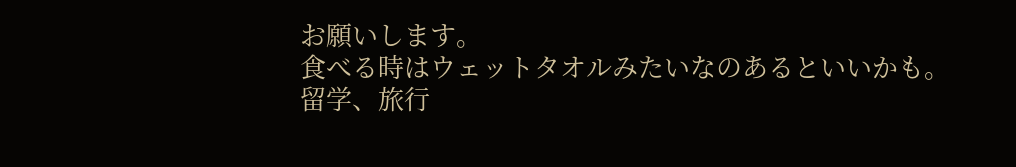お願いします。
食べる時はウェットタオルみたいなのあるといいかも。
留学、旅行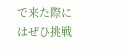で来た際にはぜひ挑戦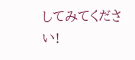してみてください!